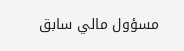مسؤول مالي سابق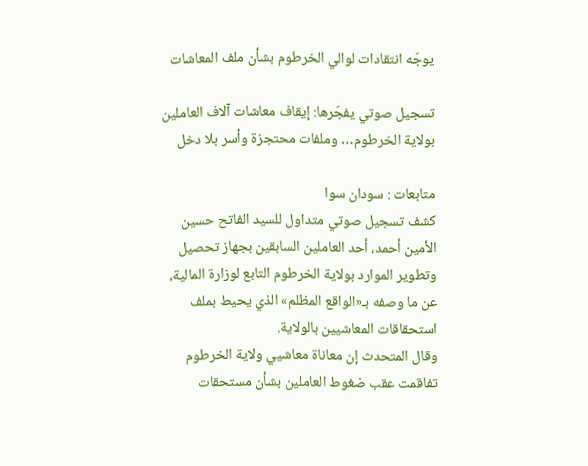يوجّه انتقادات لوالي الخرطوم بشأن ملف المعاشات

تسجيل صوتي يفجّرها: إيقاف معاشات آلاف العاملين بولاية الخرطوم… وملفات محتجزة وأسر بلا دخل

متابعات : سودان سوا
كشف تسجيل صوتي متداول للسيد الفاتح حسين الأمين أحمد، أحد العاملين السابقين بجهاز تحصيل وتطوير الموارد بولاية الخرطوم التابع لوزارة المالية، عن ما وصفه بـ«الواقع المظلم» الذي يحيط بملف استحقاقات المعاشيين بالولاية.
وقال المتحدث إن معاناة معاشيي ولاية الخرطوم تفاقمت عقب ضغوط العاملين بشأن مستحقات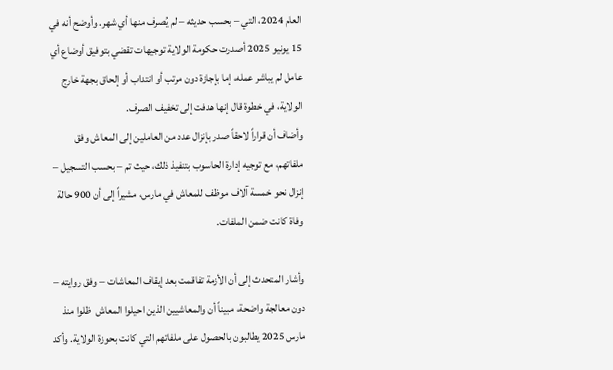العام 2024، التي – بحسب حديثه – لم يُصرف منها أي شهر. وأوضح أنه في 15 يونيو 2025 أصدرت حكومة الولاية توجيهات تقضي بتوفيق أوضاع أي عامل لم يباشر عمله، إما بإجازة دون مرتب أو انتداب أو إلحاق بجهة خارج الولاية، في خطوة قال إنها هدفت إلى تخفيف الصرف.
وأضاف أن قراراً لاحقاً صدر بإنزال عدد من العاملين إلى المعاش وفق ملفاتهم، مع توجيه إدارة الحاسوب بتنفيذ ذلك، حيث تم – بحسب التسجيل – إنزال نحو خمسة آلاف موظف للمعاش في مارس، مشيراً إلى أن 900 حالة وفاة كانت ضمن الملفات.

وأشار المتحدث إلى أن الأزمة تفاقمت بعد إيقاف المعاشات – وفق روايته – دون معالجة واضحة، مبيناً أن والمعاشيين الذين احيلوا المعاش  ظلوا منذ مارس 2025 يطالبون بالحصول على ملفاتهم التي كانت بحوزة الولاية. وأكد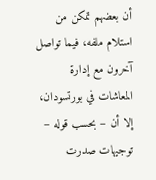أن بعضهم تمكن من استلام ملفه، فيما تواصل آخرون مع إدارة المعاشات في بورتسودان، إلا أن – بحسب قوله – توجيهات صدرت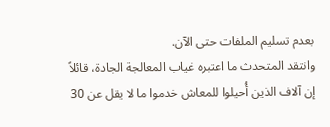بعدم تسليم الملفات حتى الآن.
وانتقد المتحدث ما اعتبره غياب المعالجة الجادة، قائلاً إن آلاف الذين أُحيلوا للمعاش خدموا ما لا يقل عن 30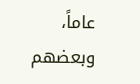عاماً، وبعضهم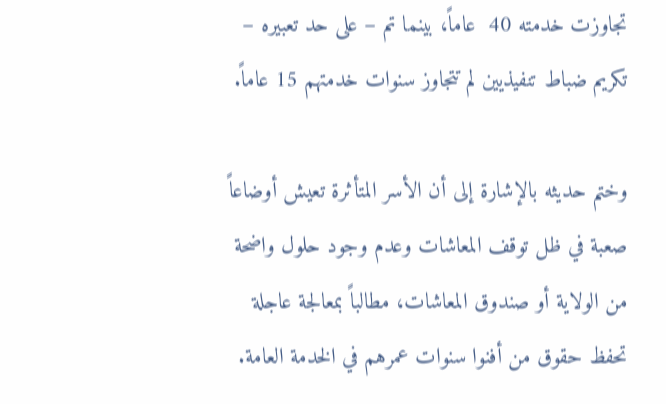تجاوزت خدمته 40  عاماً، بينما تم – على حد تعبيره – تكريم ضباط تنفيذيين لم تتجاوز سنوات خدمتهم 15 عاماً.

وختم حديثه بالإشارة إلى أن الأسر المتأثرة تعيش أوضاعاً صعبة في ظل توقف المعاشات وعدم وجود حلول واضحة من الولاية أو صندوق المعاشات، مطالباً بمعالجة عاجلة تحفظ حقوق من أفنوا سنوات عمرهم في الخدمة العامة.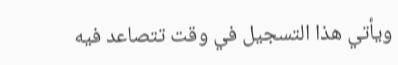ويأتي هذا التسجيل في وقت تتصاعد فيه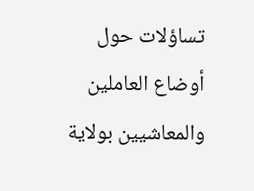تساؤلات حول أوضاع العاملين والمعاشيين بولاية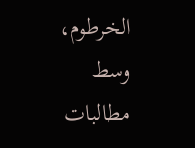الخرطوم، وسط مطالبات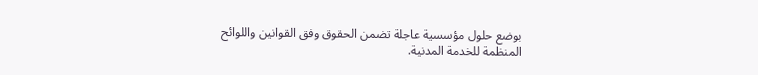بوضع حلول مؤسسية عاجلة تضمن الحقوق وفق القوانين واللوائح المنظمة للخدمة المدنية.